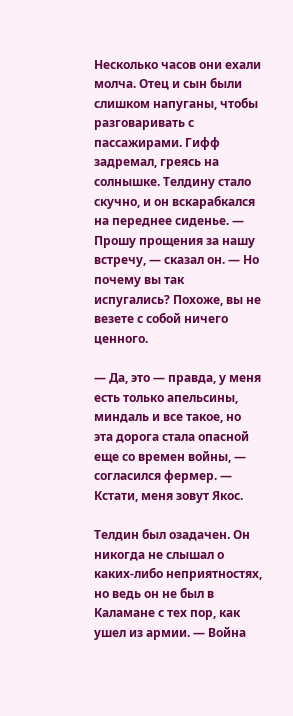Несколько часов они ехали молча. Отец и сын были слишком напуганы, чтобы разговаривать с пассажирами. Гифф задремал, греясь на солнышке. Телдину стало скучно, и он вскарабкался на переднее сиденье. — Прошу прощения за нашу встречу, — сказал он. — Но почему вы так испугались? Похоже, вы не везете с собой ничего ценного.

— Да, это — правда, у меня есть только апельсины, миндаль и все такое, но эта дорога стала опасной еще со времен войны, — согласился фермер. — Кстати, меня зовут Якос.

Телдин был озадачен. Он никогда не слышал о каких-либо неприятностях, но ведь он не был в Каламане с тех пор, как ушел из армии. — Война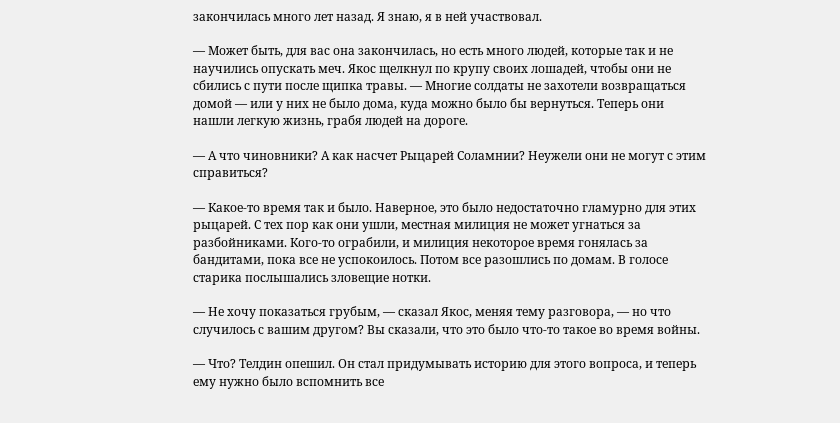закончилась много лет назад. Я знаю, я в ней участвовал.

— Может быть, для вас она закончилась, но есть много людей, которые так и не научились опускать меч. Якос щелкнул по крупу своих лошадей, чтобы они не сбились с пути после щипка травы. — Многие солдаты не захотели возвращаться домой — или у них не было дома, куда можно было бы вернуться. Теперь они нашли легкую жизнь, грабя людей на дороге.

— А что чиновники? А как насчет Рыцарей Соламнии? Неужели они не могут с этим справиться?

— Какое-то время так и было. Наверное, это было недостаточно гламурно для этих рыцарей. С тех пор как они ушли, местная милиция не может угнаться за разбойниками. Кого-то ограбили, и милиция некоторое время гонялась за бандитами, пока все не успокоилось. Потом все разошлись по домам. В голосе старика послышались зловещие нотки.

— Не хочу показаться грубым, — сказал Якос, меняя тему разговора, — но что случилось с вашим другом? Вы сказали, что это было что-то такое во время войны.

— Что? Телдин опешил. Он стал придумывать историю для этого вопроса, и теперь ему нужно было вспомнить все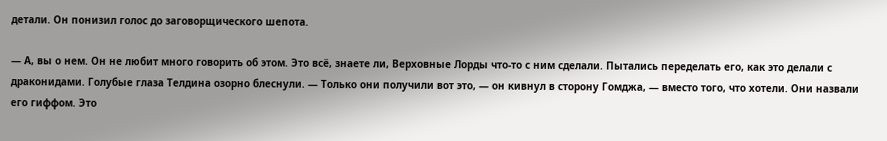детали. Он понизил голос до заговорщического шепота.

— А, вы о нем. Он не любит много говорить об этом. Это всё, знаете ли, Верховные Лорды что-то с ним сделали. Пытались переделать его, как это делали с драконидами. Голубые глаза Телдина озорно блеснули. — Только они получили вот это, — он кивнул в сторону Гомджа, — вместо того, что хотели. Они назвали его гиффом. Это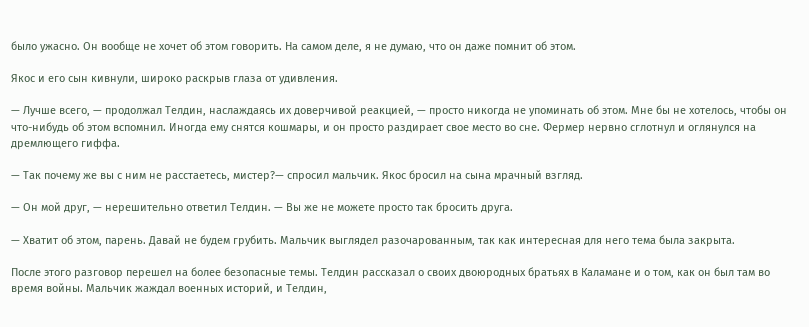было ужасно. Он вообще не хочет об этом говорить. На самом деле, я не думаю, что он даже помнит об этом.

Якос и его сын кивнули, широко раскрыв глаза от удивления.

— Лучше всего, — продолжал Телдин, наслаждаясь их доверчивой реакцией, — просто никогда не упоминать об этом. Мне бы не хотелось, чтобы он что-нибудь об этом вспомнил. Иногда ему снятся кошмары, и он просто раздирает свое место во сне. Фермер нервно сглотнул и оглянулся на дремлющего гиффа.

— Так почему же вы с ним не расстаетесь, мистер?— спросил мальчик. Якос бросил на сына мрачный взгляд.

— Он мой друг, — нерешительно ответил Телдин. — Вы же не можете просто так бросить друга.

— Хватит об этом, парень. Давай не будем грубить. Мальчик выглядел разочарованным, так как интересная для него тема была закрыта.

После этого разговор перешел на более безопасные темы. Телдин рассказал о своих двоюродных братьях в Каламане и о том, как он был там во время войны. Мальчик жаждал военных историй, и Телдин,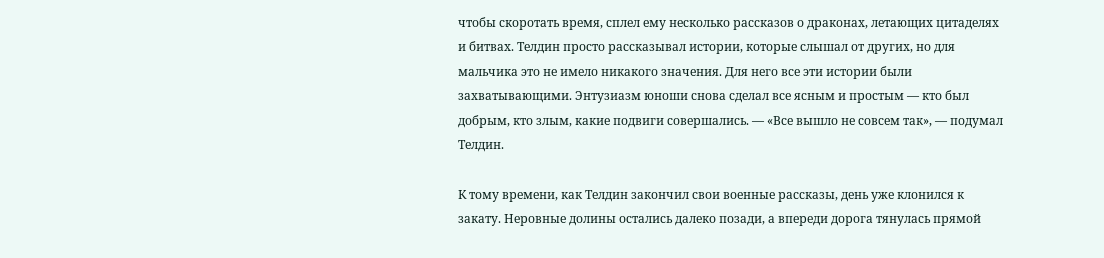чтобы скоротать время, сплел ему несколько рассказов о драконах, летающих цитаделях и битвах. Телдин просто рассказывал истории, которые слышал от других, но для мальчика это не имело никакого значения. Для него все эти истории были захватывающими. Энтузиазм юноши снова сделал все ясным и простым — кто был добрым, кто злым, какие подвиги совершались. — «Все вышло не совсем так», — подумал Телдин.

К тому времени, как Телдин закончил свои военные рассказы, день уже клонился к закату. Неровные долины остались далеко позади, а впереди дорога тянулась прямой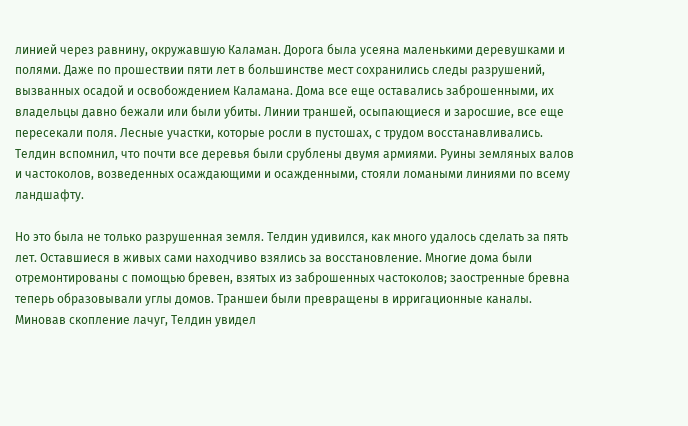линией через равнину, окружавшую Каламан. Дорога была усеяна маленькими деревушками и полями. Даже по прошествии пяти лет в большинстве мест сохранились следы разрушений, вызванных осадой и освобождением Каламана. Дома все еще оставались заброшенными, их владельцы давно бежали или были убиты. Линии траншей, осыпающиеся и заросшие, все еще пересекали поля. Лесные участки, которые росли в пустошах, с трудом восстанавливались. Телдин вспомнил, что почти все деревья были срублены двумя армиями. Руины земляных валов и частоколов, возведенных осаждающими и осажденными, стояли ломаными линиями по всему ландшафту.

Но это была не только разрушенная земля. Телдин удивился, как много удалось сделать за пять лет. Оставшиеся в живых сами находчиво взялись за восстановление. Многие дома были отремонтированы с помощью бревен, взятых из заброшенных частоколов; заостренные бревна теперь образовывали углы домов. Траншеи были превращены в ирригационные каналы. Миновав скопление лачуг, Телдин увидел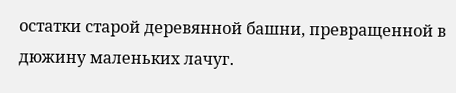остатки старой деревянной башни, превращенной в дюжину маленьких лачуг.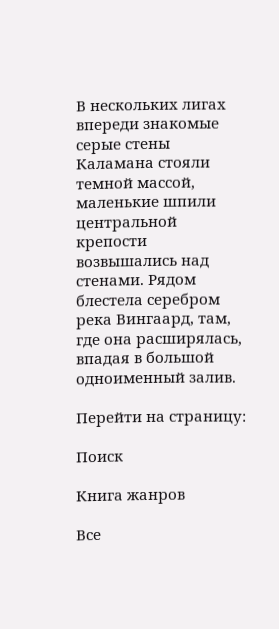В нескольких лигах впереди знакомые серые стены Каламана стояли темной массой, маленькие шпили центральной крепости возвышались над стенами. Рядом блестела серебром река Вингаард, там, где она расширялась, впадая в большой одноименный залив.

Перейти на страницу:

Поиск

Книга жанров

Все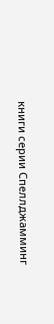книги серии Спеллджамминг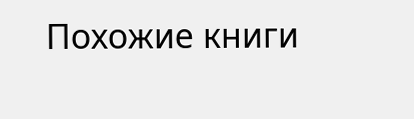Похожие книги